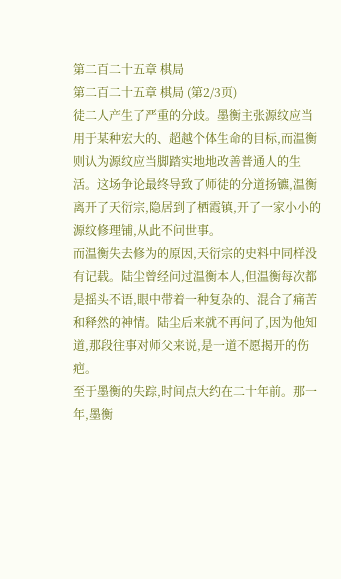第二百二十五章 棋局
第二百二十五章 棋局 (第2/3页)
徒二人产生了严重的分歧。墨衡主张源纹应当用于某种宏大的、超越个体生命的目标,而温衡则认为源纹应当脚踏实地地改善普通人的生活。这场争论最终导致了师徒的分道扬镳,温衡离开了天衍宗,隐居到了栖霞镇,开了一家小小的源纹修理铺,从此不问世事。
而温衡失去修为的原因,天衍宗的史料中同样没有记载。陆尘曾经问过温衡本人,但温衡每次都是摇头不语,眼中带着一种复杂的、混合了痛苦和释然的神情。陆尘后来就不再问了,因为他知道,那段往事对师父来说,是一道不愿揭开的伤疤。
至于墨衡的失踪,时间点大约在二十年前。那一年,墨衡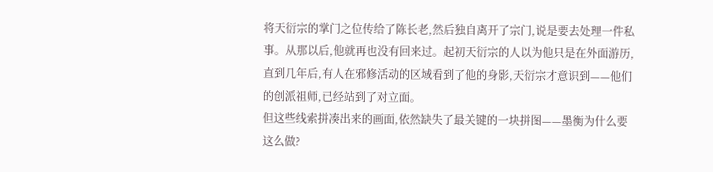将天衍宗的掌门之位传给了陈长老,然后独自离开了宗门,说是要去处理一件私事。从那以后,他就再也没有回来过。起初天衍宗的人以为他只是在外面游历,直到几年后,有人在邪修活动的区域看到了他的身影,天衍宗才意识到——他们的创派祖师,已经站到了对立面。
但这些线索拼凑出来的画面,依然缺失了最关键的一块拼图——墨衡为什么要这么做?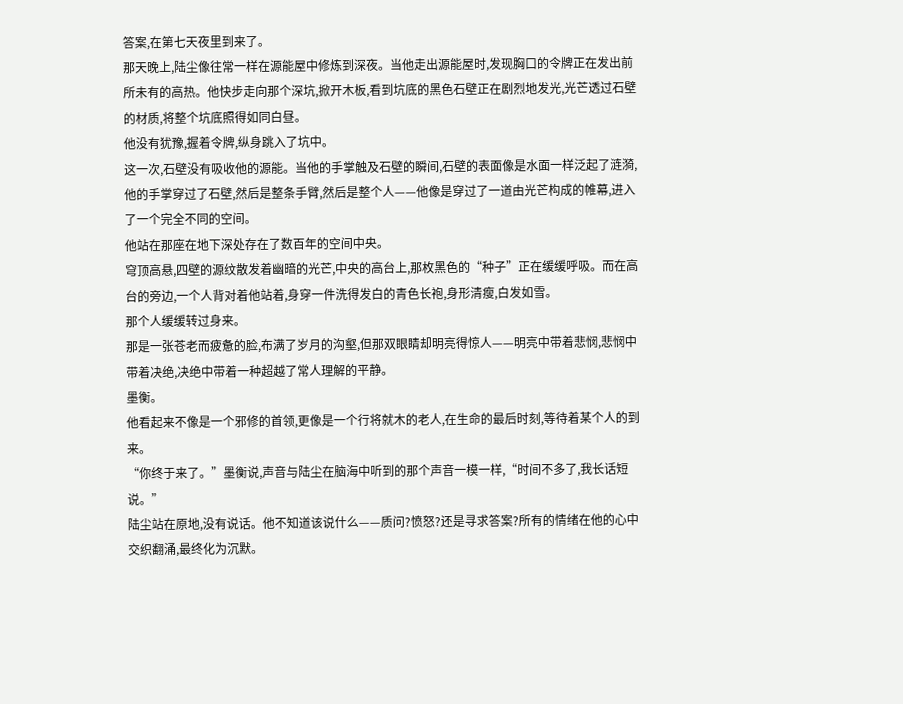答案,在第七天夜里到来了。
那天晚上,陆尘像往常一样在源能屋中修炼到深夜。当他走出源能屋时,发现胸口的令牌正在发出前所未有的高热。他快步走向那个深坑,掀开木板,看到坑底的黑色石壁正在剧烈地发光,光芒透过石壁的材质,将整个坑底照得如同白昼。
他没有犹豫,握着令牌,纵身跳入了坑中。
这一次,石壁没有吸收他的源能。当他的手掌触及石壁的瞬间,石壁的表面像是水面一样泛起了涟漪,他的手掌穿过了石壁,然后是整条手臂,然后是整个人——他像是穿过了一道由光芒构成的帷幕,进入了一个完全不同的空间。
他站在那座在地下深处存在了数百年的空间中央。
穹顶高悬,四壁的源纹散发着幽暗的光芒,中央的高台上,那枚黑色的“种子”正在缓缓呼吸。而在高台的旁边,一个人背对着他站着,身穿一件洗得发白的青色长袍,身形清瘦,白发如雪。
那个人缓缓转过身来。
那是一张苍老而疲惫的脸,布满了岁月的沟壑,但那双眼睛却明亮得惊人——明亮中带着悲悯,悲悯中带着决绝,决绝中带着一种超越了常人理解的平静。
墨衡。
他看起来不像是一个邪修的首领,更像是一个行将就木的老人,在生命的最后时刻,等待着某个人的到来。
“你终于来了。”墨衡说,声音与陆尘在脑海中听到的那个声音一模一样,“时间不多了,我长话短说。”
陆尘站在原地,没有说话。他不知道该说什么——质问?愤怒?还是寻求答案?所有的情绪在他的心中交织翻涌,最终化为沉默。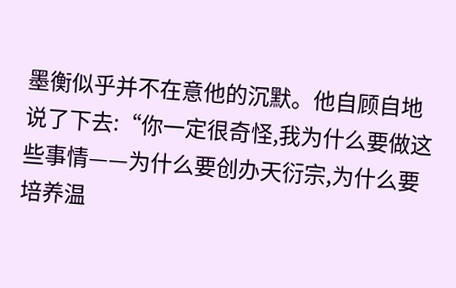墨衡似乎并不在意他的沉默。他自顾自地说了下去:“你一定很奇怪,我为什么要做这些事情——为什么要创办天衍宗,为什么要培养温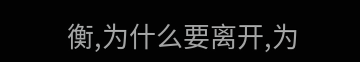衡,为什么要离开,为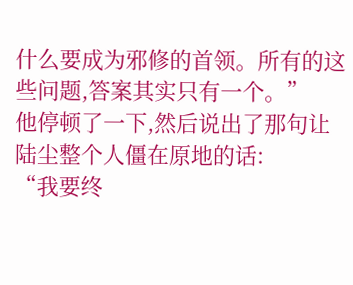什么要成为邪修的首领。所有的这些问题,答案其实只有一个。”
他停顿了一下,然后说出了那句让陆尘整个人僵在原地的话:
“我要终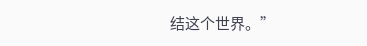结这个世界。”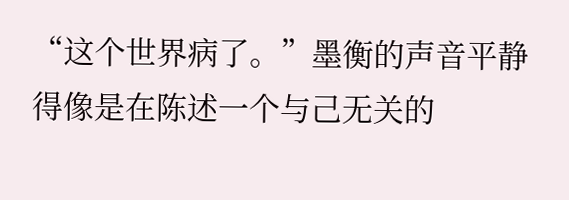“这个世界病了。”墨衡的声音平静得像是在陈述一个与己无关的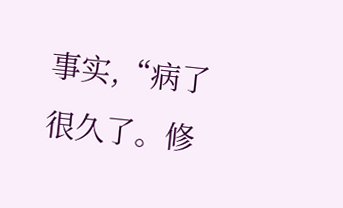事实,“病了很久了。修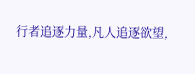行者追逐力量,凡人追逐欲望,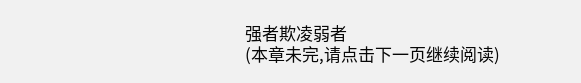强者欺凌弱者
(本章未完,请点击下一页继续阅读)